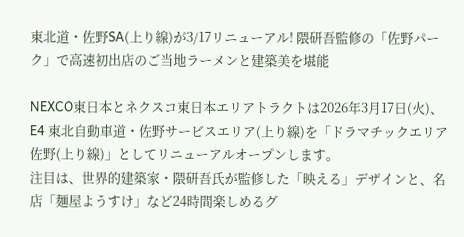東北道・佐野SA(上り線)が3/17リニューアル! 隈研吾監修の「佐野パーク」で高速初出店のご当地ラーメンと建築美を堪能

NEXCO東日本とネクスコ東日本エリアトラクトは2026年3月17日(火)、E4 東北自動車道・佐野サービスエリア(上り線)を「ドラマチックエリア佐野(上り線)」としてリニューアルオープンします。
注目は、世界的建築家・隈研吾氏が監修した「映える」デザインと、名店「麺屋ようすけ」など24時間楽しめるグ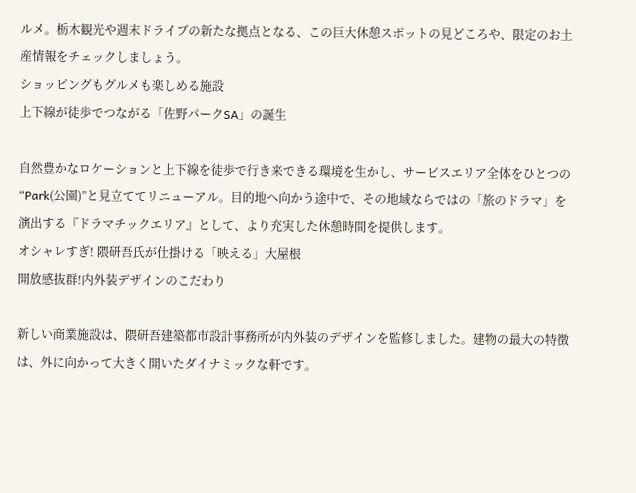ルメ。栃木観光や週末ドライブの新たな拠点となる、この巨大休憩スポットの見どころや、限定のお土産情報をチェックしましょう。
ショッピングもグルメも楽しめる施設
上下線が徒歩でつながる「佐野パークSA」の誕生

自然豊かなロケーションと上下線を徒歩で行き来できる環境を生かし、サービスエリア全体をひとつの“Park(公園)”と見立ててリニューアル。目的地へ向かう途中で、その地域ならではの「旅のドラマ」を演出する『ドラマチックエリア』として、より充実した休憩時間を提供します。
オシャレすぎ! 隈研吾氏が仕掛ける「映える」大屋根
開放感抜群!内外装デザインのこだわり

新しい商業施設は、隈研吾建築都市設計事務所が内外装のデザインを監修しました。建物の最大の特徴は、外に向かって大きく開いたダイナミックな軒です。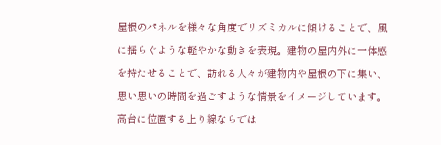屋根のパネルを様々な角度でリズミカルに傾けることで、風に揺らぐような軽やかな動きを表現。建物の屋内外に一体感を持たせることで、訪れる人々が建物内や屋根の下に集い、思い思いの時間を過ごすような情景をイメージしています。高台に位置する上り線ならでは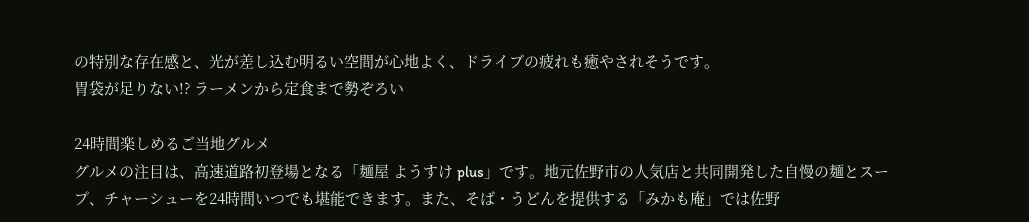の特別な存在感と、光が差し込む明るい空間が心地よく、ドライブの疲れも癒やされそうです。
胃袋が足りない!? ラーメンから定食まで勢ぞろい

24時間楽しめるご当地グルメ
グルメの注目は、高速道路初登場となる「麺屋 ようすけ plus」です。地元佐野市の人気店と共同開発した自慢の麺とスープ、チャーシューを24時間いつでも堪能できます。また、そば・うどんを提供する「みかも庵」では佐野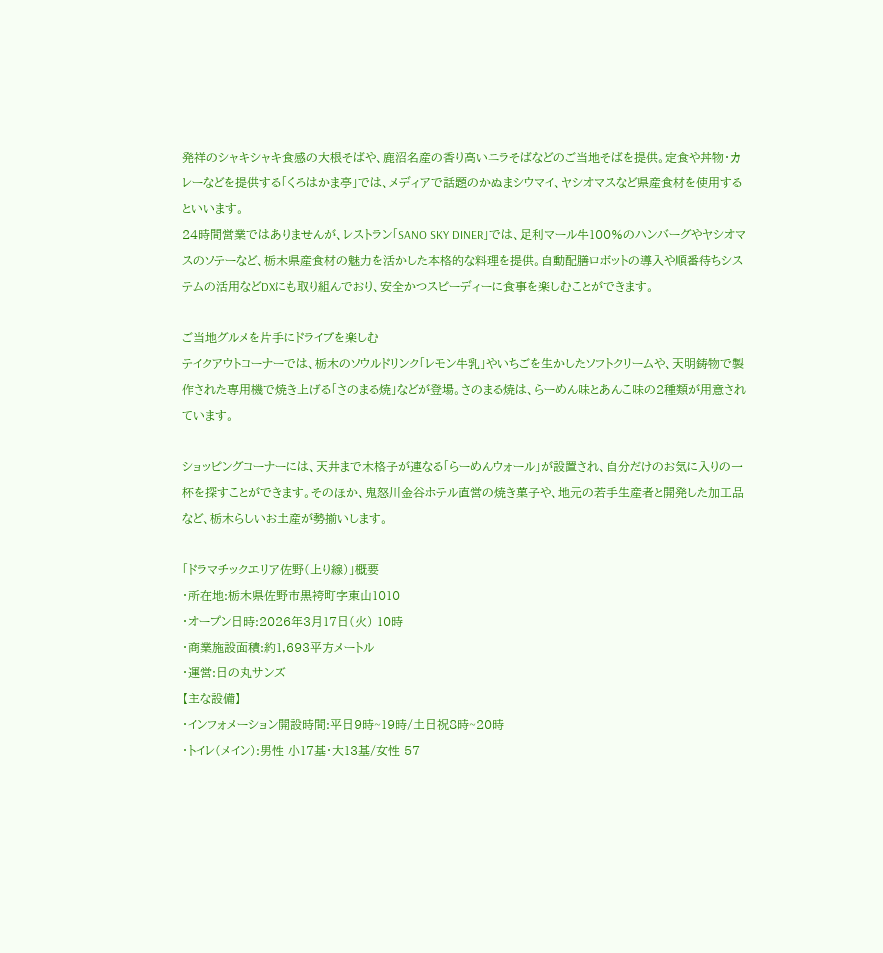発祥のシャキシャキ食感の大根そばや、鹿沼名産の香り高いニラそばなどのご当地そばを提供。定食や丼物・カレーなどを提供する「くろはかま亭」では、メディアで話題のかぬまシウマイ、ヤシオマスなど県産食材を使用するといいます。
24時間営業ではありませんが、レストラン「SANO SKY DINER」では、足利マール牛100%のハンバーグやヤシオマスのソテーなど、栃木県産食材の魅力を活かした本格的な料理を提供。自動配膳ロボットの導入や順番待ちシステムの活用などDXにも取り組んでおり、安全かつスピーディーに食事を楽しむことができます。

ご当地グルメを片手にドライブを楽しむ
テイクアウトコーナーでは、栃木のソウルドリンク「レモン牛乳」やいちごを生かしたソフトクリームや、天明鋳物で製作された専用機で焼き上げる「さのまる焼」などが登場。さのまる焼は、らーめん味とあんこ味の2種類が用意されています。

ショッピングコーナーには、天井まで木格子が連なる「らーめんウォール」が設置され、自分だけのお気に入りの一杯を探すことができます。そのほか、鬼怒川金谷ホテル直営の焼き菓子や、地元の若手生産者と開発した加工品など、栃木らしいお土産が勢揃いします。

「ドラマチックエリア佐野(上り線)」概要
・所在地:栃木県佐野市黒袴町字東山1010
・オープン日時:2026年3月17日(火) 10時
・商業施設面積:約1,693平方メートル
・運営:日の丸サンズ
【主な設備】
・インフォメーション開設時間:平日9時~19時/土日祝8時~20時
・トイレ(メイン):男性 小17基・大13基/女性 57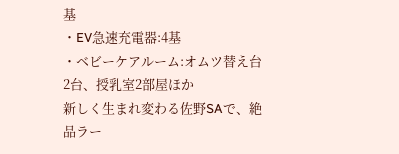基
・EV急速充電器:4基
・ベビーケアルーム:オムツ替え台2台、授乳室2部屋ほか
新しく生まれ変わる佐野SAで、絶品ラー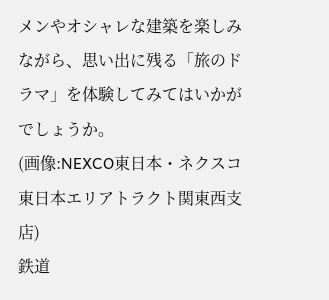メンやオシャレな建築を楽しみながら、思い出に残る「旅のドラマ」を体験してみてはいかがでしょうか。
(画像:NEXCO東日本・ネクスコ東日本エリアトラクト関東西支店)
鉄道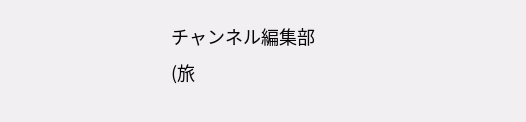チャンネル編集部
(旅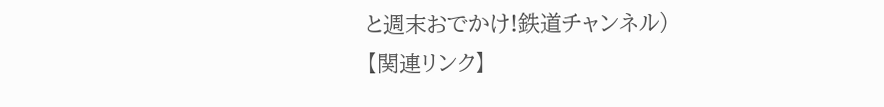と週末おでかけ!鉄道チャンネル)
【関連リンク】